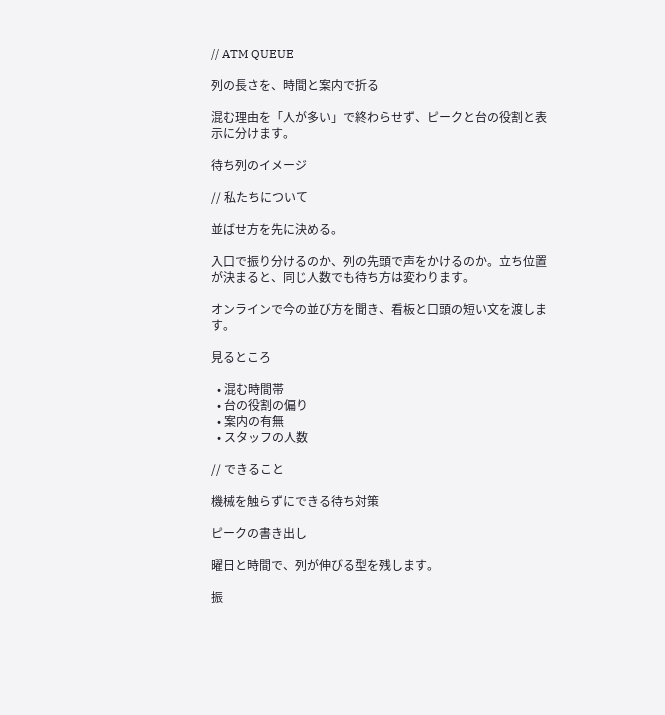// ATM QUEUE

列の長さを、時間と案内で折る

混む理由を「人が多い」で終わらせず、ピークと台の役割と表示に分けます。

待ち列のイメージ

// 私たちについて

並ばせ方を先に決める。

入口で振り分けるのか、列の先頭で声をかけるのか。立ち位置が決まると、同じ人数でも待ち方は変わります。

オンラインで今の並び方を聞き、看板と口頭の短い文を渡します。

見るところ

  • 混む時間帯
  • 台の役割の偏り
  • 案内の有無
  • スタッフの人数

// できること

機械を触らずにできる待ち対策

ピークの書き出し

曜日と時間で、列が伸びる型を残します。

振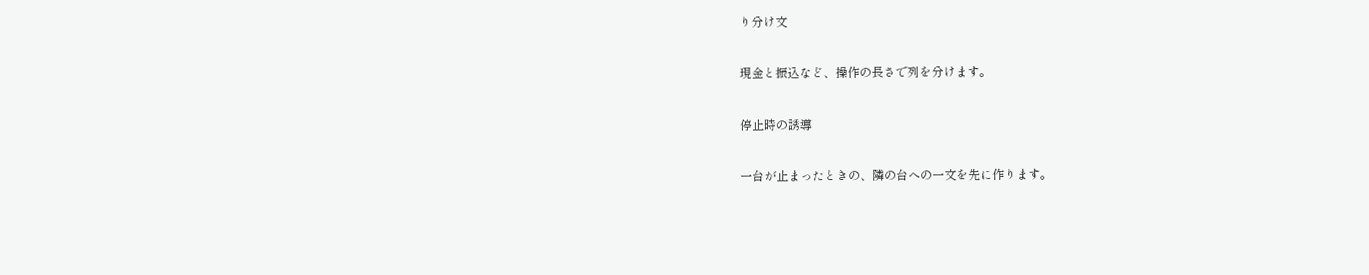り分け文

現金と振込など、操作の長さで列を分けます。

停止時の誘導

一台が止まったときの、隣の台への一文を先に作ります。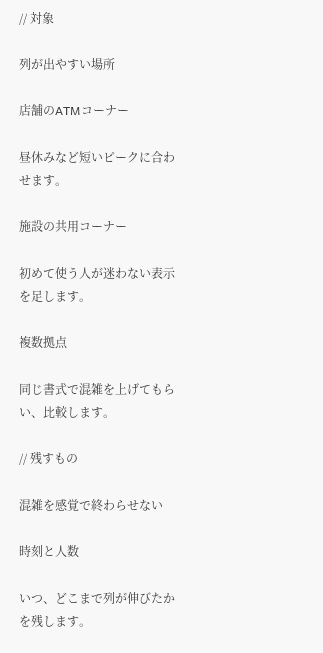// 対象

列が出やすい場所

店舗のATMコーナー

昼休みなど短いピークに合わせます。

施設の共用コーナー

初めて使う人が迷わない表示を足します。

複数拠点

同じ書式で混雑を上げてもらい、比較します。

// 残すもの

混雑を感覚で終わらせない

時刻と人数

いつ、どこまで列が伸びたかを残します。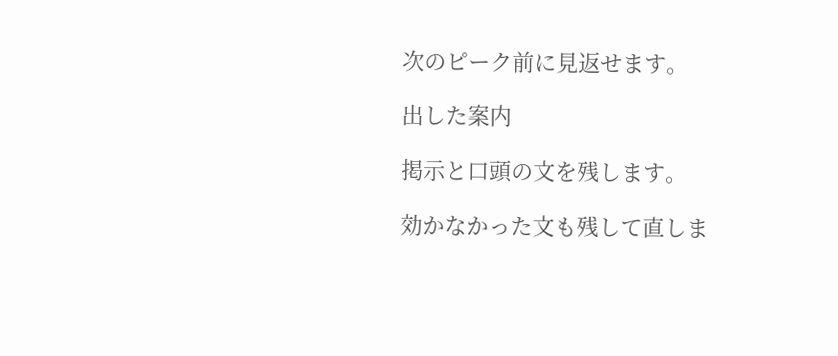次のピーク前に見返せます。

出した案内

掲示と口頭の文を残します。

効かなかった文も残して直しま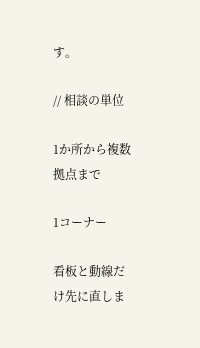す。

// 相談の単位

1か所から複数拠点まで

1コーナー

看板と動線だけ先に直しま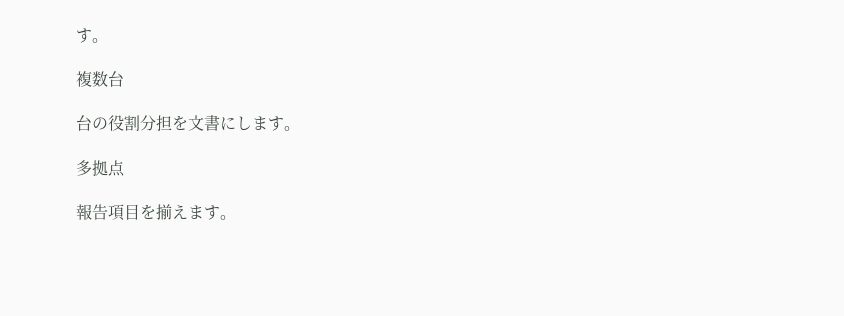す。

複数台

台の役割分担を文書にします。

多拠点

報告項目を揃えます。